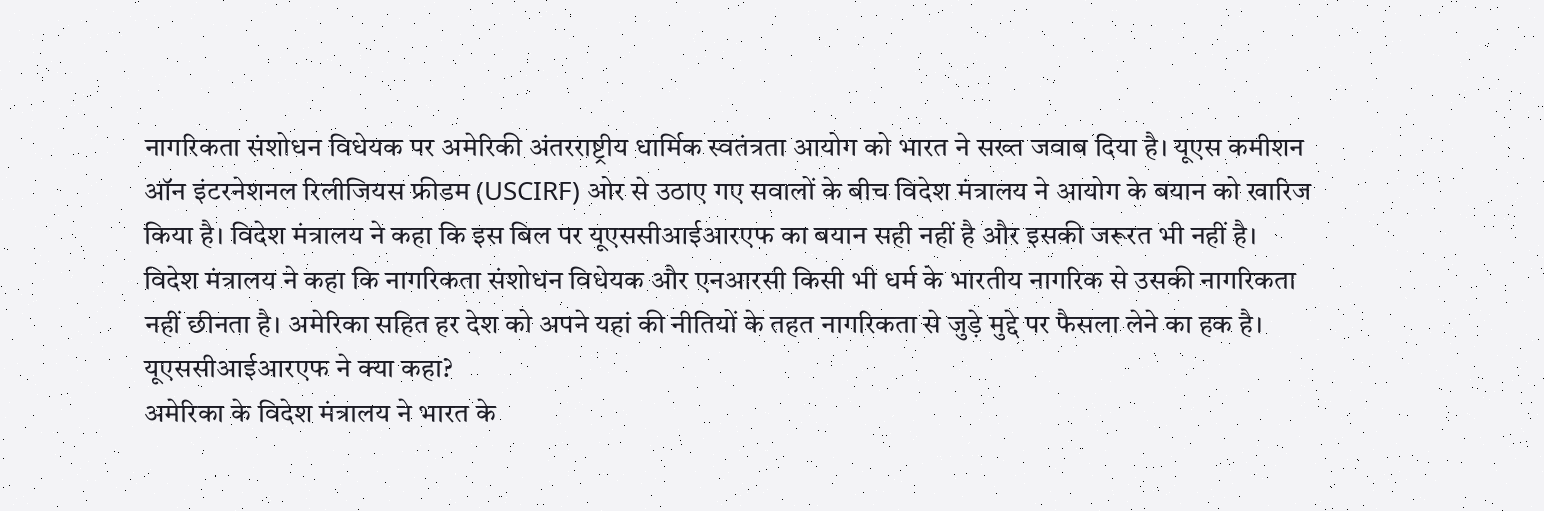नागरिकता संशोधन विधेयक पर अमेरिकी अंतरराष्ट्रीय धार्मिक स्वतंत्रता आयोग को भारत ने सख्त जवाब दिया है। यूएस कमीशन ऑन इंटरनेशनल रिलीजियस फ्रीडम (USCIRF) ओर से उठाए गए सवालों के बीच विदेश मंत्रालय ने आयोग के बयान को खारिज किया है। विदेश मंत्रालय ने कहा कि इस बिल पर यूएससीआईआरएफ का बयान सही नहीं है और इसकी जरूरत भी नहीं है।
विदेश मंत्रालय ने कहा कि नागरिकता संशोधन विधेयक और एनआरसी किसी भी धर्म के भारतीय नागरिक से उसकी नागरिकता नहीं छीनता है। अमेरिका सहित हर देश को अपने यहां की नीतियों के तहत नागरिकता से जुड़े मुद्दे पर फैसला लेने का हक है।
यूएससीआईआरएफ ने क्या कहा?
अमेरिका के विदेश मंत्रालय ने भारत के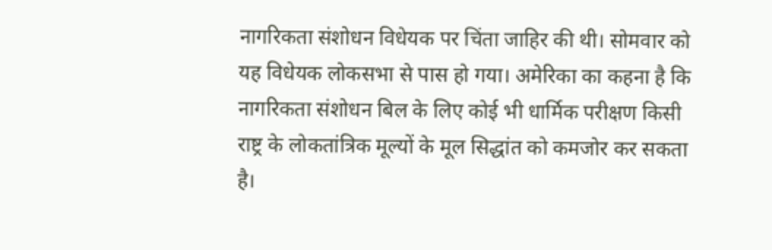नागरिकता संशोधन विधेयक पर चिंता जाहिर की थी। सोमवार को यह विधेयक लोकसभा से पास हो गया। अमेरिका का कहना है कि नागरिकता संशोधन बिल के लिए कोई भी धार्मिक परीक्षण किसी राष्ट्र के लोकतांत्रिक मूल्यों के मूल सिद्धांत को कमजोर कर सकता है।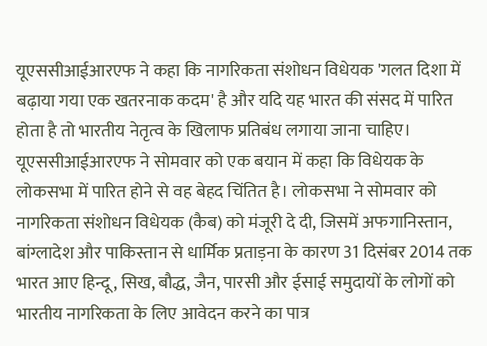यूएससीआईआरएफ ने कहा कि नागरिकता संशोधन विधेयक 'गलत दिशा में बढ़ाया गया एक खतरनाक कदम' है और यदि यह भारत की संसद में पारित होता है तो भारतीय नेतृत्व के खिलाफ प्रतिबंध लगाया जाना चाहिए।
यूएससीआईआरएफ ने सोमवार को एक बयान में कहा कि विधेयक के लोकसभा में पारित होने से वह बेहद चिंतित है। लोकसभा ने सोमवार को नागरिकता संशोधन विधेयक (कैब) को मंजूरी दे दी, जिसमें अफगानिस्तान, बांग्लादेश और पाकिस्तान से धार्मिक प्रताड़ना के कारण 31 दिसंबर 2014 तक भारत आए हिन्दू, सिख, बौद्ध, जैन, पारसी और ईसाई समुदायों के लोगों को भारतीय नागरिकता के लिए आवेदन करने का पात्र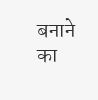बनाने का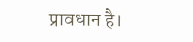प्रावधान है।